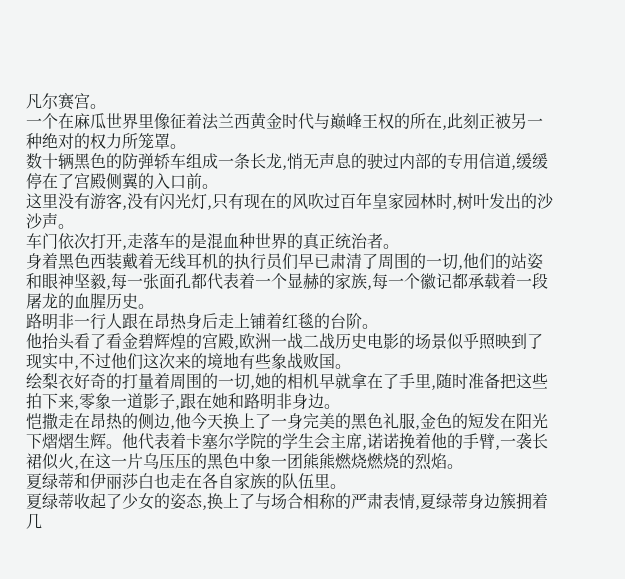凡尔赛宫。
一个在麻瓜世界里像征着法兰西黄金时代与巅峰王权的所在,此刻正被另一种绝对的权力所笼罩。
数十辆黑色的防弹轿车组成一条长龙,悄无声息的驶过内部的专用信道,缓缓停在了宫殿侧翼的入口前。
这里没有游客,没有闪光灯,只有现在的风吹过百年皇家园林时,树叶发出的沙沙声。
车门依次打开,走落车的是混血种世界的真正统治者。
身着黑色西装戴着无线耳机的执行员们早已肃清了周围的一切,他们的站姿和眼神坚毅,每一张面孔都代表着一个显赫的家族,每一个徽记都承载着一段屠龙的血腥历史。
路明非一行人跟在昂热身后走上铺着红毯的台阶。
他抬头看了看金碧辉煌的宫殿,欧洲一战二战历史电影的场景似乎照映到了现实中,不过他们这次来的境地有些象战败国。
绘梨衣好奇的打量着周围的一切,她的相机早就拿在了手里,随时准备把这些拍下来,零象一道影子,跟在她和路明非身边。
恺撒走在昂热的侧边,他今天换上了一身完美的黑色礼服,金色的短发在阳光下熠熠生辉。他代表着卡塞尔学院的学生会主席,诺诺挽着他的手臂,一袭长裙似火,在这一片乌压压的黑色中象一团熊熊燃烧燃烧的烈焰。
夏绿蒂和伊丽莎白也走在各自家族的队伍里。
夏绿蒂收起了少女的姿态,换上了与场合相称的严肃表情,夏绿蒂身边簇拥着几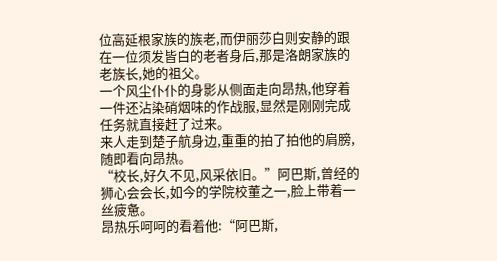位高延根家族的族老,而伊丽莎白则安静的跟在一位须发皆白的老者身后,那是洛朗家族的老族长,她的祖父。
一个风尘仆仆的身影从侧面走向昂热,他穿着一件还沾染硝烟味的作战服,显然是刚刚完成任务就直接赶了过来。
来人走到楚子航身边,重重的拍了拍他的肩膀,随即看向昂热。
“校长,好久不见,风采依旧。”阿巴斯,曾经的狮心会会长,如今的学院校董之一,脸上带着一丝疲惫。
昂热乐呵呵的看着他:“阿巴斯,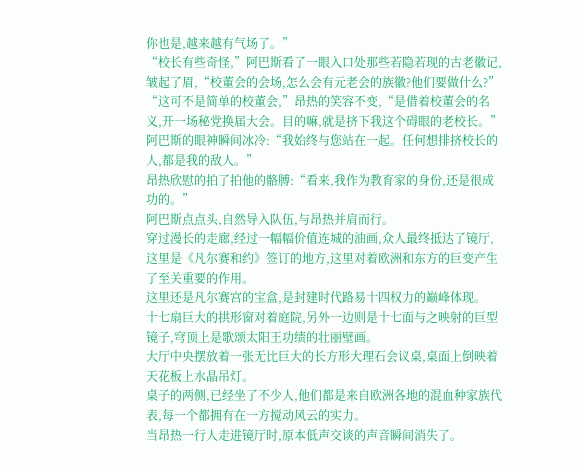你也是,越来越有气场了。”
“校长有些奇怪,”阿巴斯看了一眼入口处那些若隐若现的古老徽记,皱起了眉,“校董会的会场,怎么会有元老会的族徽?他们要做什么?”
“这可不是简单的校董会,”昂热的笑容不变,“是借着校董会的名义,开一场秘党换届大会。目的嘛,就是挤下我这个碍眼的老校长。”
阿巴斯的眼神瞬间冰冷:“我始终与您站在一起。任何想排挤校长的人,都是我的敌人。”
昂热欣慰的拍了拍他的骼膊:“看来,我作为教育家的身份,还是很成功的。”
阿巴斯点点头,自然导入队伍,与昂热并肩而行。
穿过漫长的走廊,经过一幅幅价值连城的油画,众人最终抵达了镜厅,这里是《凡尔赛和约》签订的地方,这里对着欧洲和东方的巨变产生了至关重要的作用。
这里还是凡尔赛宫的宝盒,是封建时代路易十四权力的巅峰体现。
十七扇巨大的拱形窗对着庭院,另外一边则是十七面与之映射的巨型镜子,穹顶上是歌颂太阳王功绩的壮丽壁画。
大厅中央摆放着一张无比巨大的长方形大理石会议桌,桌面上倒映着天花板上水晶吊灯。
桌子的两侧,已经坐了不少人,他们都是来自欧洲各地的混血种家族代表,每一个都拥有在一方搅动风云的实力。
当昂热一行人走进镜厅时,原本低声交谈的声音瞬间消失了。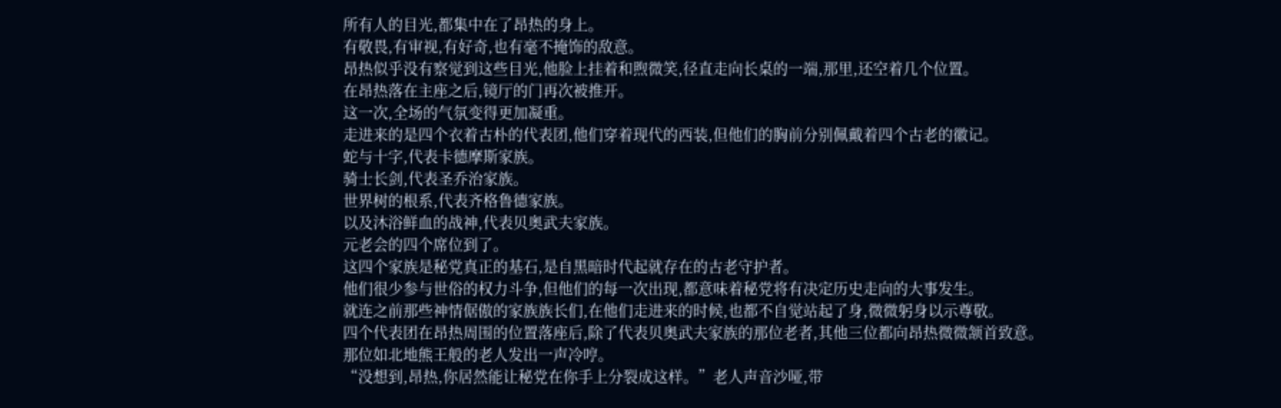所有人的目光,都集中在了昂热的身上。
有敬畏,有审视,有好奇,也有毫不掩饰的敌意。
昂热似乎没有察觉到这些目光,他脸上挂着和煦微笑,径直走向长桌的一端,那里,还空着几个位置。
在昂热落在主座之后,镜厅的门再次被推开。
这一次,全场的气氛变得更加凝重。
走进来的是四个衣着古朴的代表团,他们穿着现代的西装,但他们的胸前分别佩戴着四个古老的徽记。
蛇与十字,代表卡德摩斯家族。
骑士长剑,代表圣乔治家族。
世界树的根系,代表齐格鲁德家族。
以及沐浴鲜血的战神,代表贝奥武夫家族。
元老会的四个席位到了。
这四个家族是秘党真正的基石,是自黑暗时代起就存在的古老守护者。
他们很少参与世俗的权力斗争,但他们的每一次出现,都意味着秘党将有决定历史走向的大事发生。
就连之前那些神情倨傲的家族族长们,在他们走进来的时候,也都不自觉站起了身,微微躬身以示尊敬。
四个代表团在昂热周围的位置落座后,除了代表贝奥武夫家族的那位老者,其他三位都向昂热微微颔首致意。
那位如北地熊王般的老人发出一声冷哼。
“没想到,昂热,你居然能让秘党在你手上分裂成这样。”老人声音沙哑,带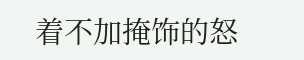着不加掩饰的怒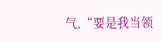气,“要是我当领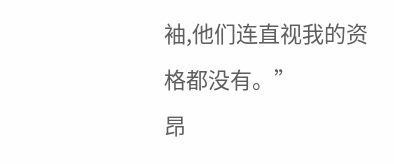袖,他们连直视我的资格都没有。”
昂